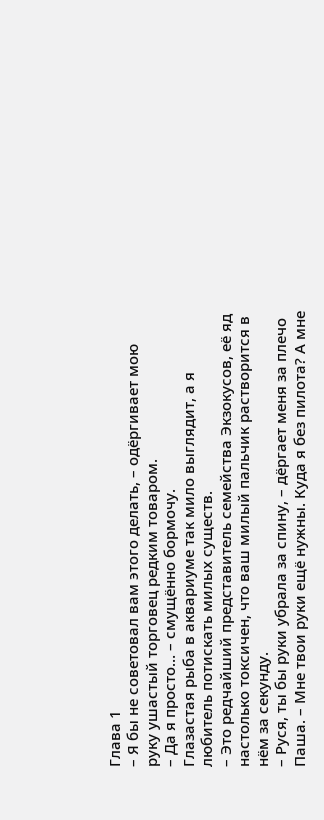Глава 1
– Я бы не советовал вам этого делать, – одёргивает мою руку ушастый торговец редким товаром.
– Да я просто… – смущённо бормочу.
Глазастая рыба в аквариуме так мило выглядит, а я любитель потискать милых существ.
– Это редчайший представитель семейства Экзокусов, её яд настолько токсичен, что ваш милый пальчик растворится в нём за секунду.
– Руся, ты бы руки убрала за спину, – дёргает меня за плечо Паша. – Мне твои руки ещё нужны. Куда я без пилота? А мне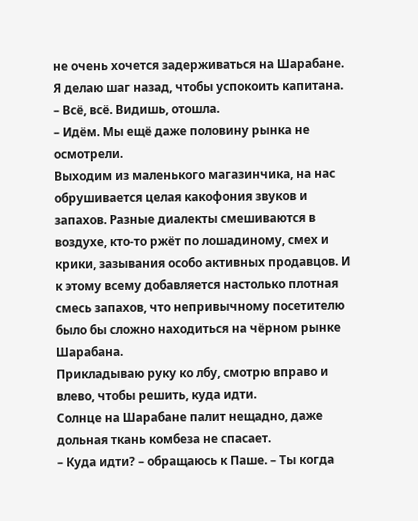не очень хочется задерживаться на Шарабане.
Я делаю шаг назад, чтобы успокоить капитана.
– Всё, всё. Видишь, отошла.
– Идём. Мы ещё даже половину рынка не осмотрели.
Выходим из маленького магазинчика, на нас обрушивается целая какофония звуков и запахов. Разные диалекты смешиваются в воздухе, кто-то ржёт по лошадиному, смех и крики, зазывания особо активных продавцов. И к этому всему добавляется настолько плотная смесь запахов, что непривычному посетителю было бы сложно находиться на чёрном рынке Шарабана.
Прикладываю руку ко лбу, смотрю вправо и влево, чтобы решить, куда идти.
Солнце на Шарабане палит нещадно, даже дольная ткань комбеза не спасает.
– Куда идти? – обращаюсь к Паше. – Ты когда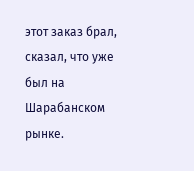этот заказ брал, сказал, что уже был на Шарабанском рынке.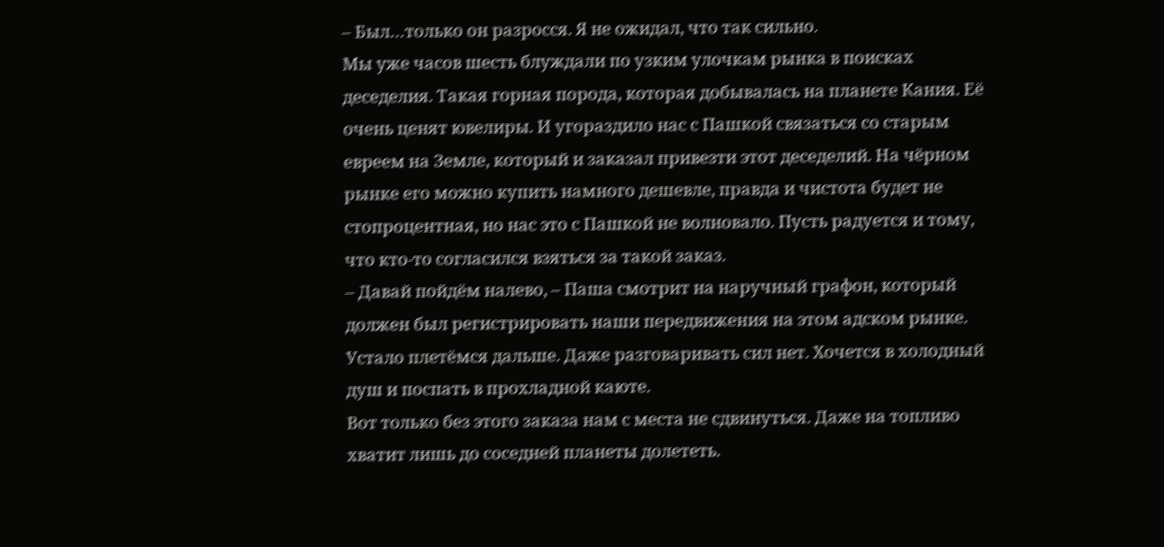– Был…только он разросся. Я не ожидал, что так сильно.
Мы уже часов шесть блуждали по узким улочкам рынка в поисках деседелия. Такая горная порода, которая добывалась на планете Кания. Её очень ценят ювелиры. И угораздило нас с Пашкой связаться со старым евреем на Земле, который и заказал привезти этот деседелий. На чёрном рынке его можно купить намного дешевле, правда и чистота будет не стопроцентная, но нас это с Пашкой не волновало. Пусть радуется и тому, что кто-то согласился взяться за такой заказ.
– Давай пойдём налево, – Паша смотрит на наручный графон, который должен был регистрировать наши передвижения на этом адском рынке.
Устало плетёмся дальше. Даже разговаривать сил нет. Хочется в холодный душ и поспать в прохладной каюте.
Вот только без этого заказа нам с места не сдвинуться. Даже на топливо хватит лишь до соседней планеты долететь.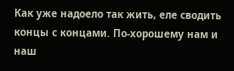Как уже надоело так жить, еле сводить концы с концами. По-хорошему нам и наш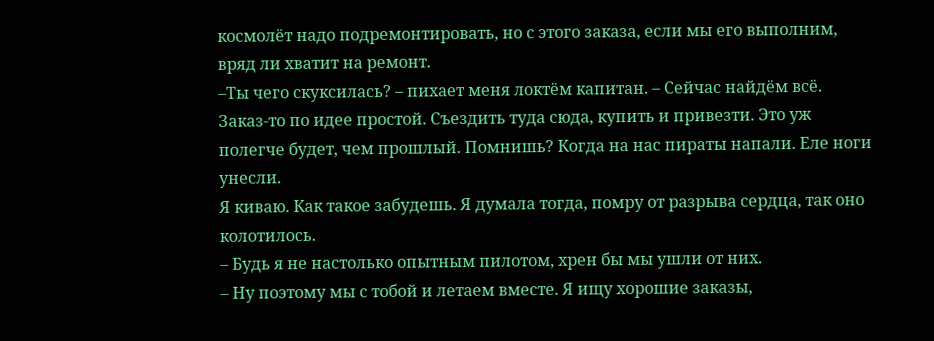космолёт надо подремонтировать, но с этого заказа, если мы его выполним, вряд ли хватит на ремонт.
–Ты чего скуксилась? – пихает меня локтём капитан. – Сейчас найдём всё. Заказ-то по идее простой. Съездить туда сюда, купить и привезти. Это уж полегче будет, чем прошлый. Помнишь? Когда на нас пираты напали. Еле ноги унесли.
Я киваю. Как такое забудешь. Я думала тогда, помру от разрыва сердца, так оно колотилось.
– Будь я не настолько опытным пилотом, хрен бы мы ушли от них.
– Ну поэтому мы с тобой и летаем вместе. Я ищу хорошие заказы,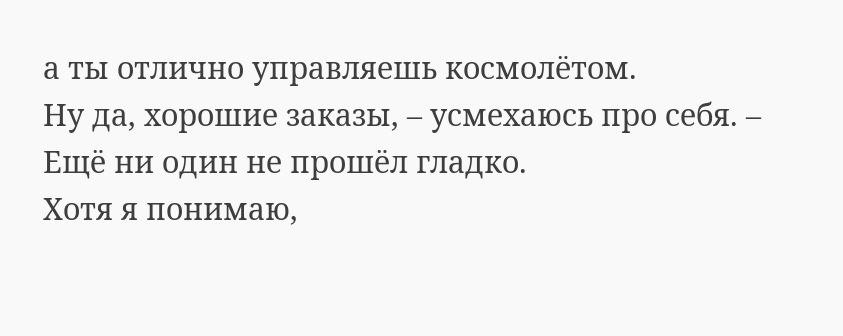а ты отлично управляешь космолётом.
Ну да, хорошие заказы, – усмехаюсь про себя. – Ещё ни один не прошёл гладко.
Хотя я понимаю,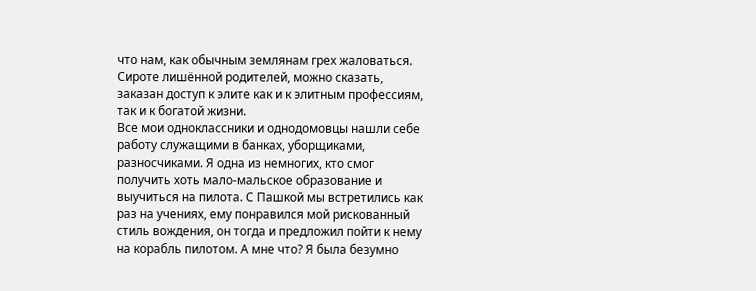что нам, как обычным землянам грех жаловаться. Сироте лишённой родителей, можно сказать, заказан доступ к элите как и к элитным профессиям, так и к богатой жизни.
Все мои одноклассники и однодомовцы нашли себе работу служащими в банках, уборщиками, разносчиками. Я одна из немногих, кто смог получить хоть мало-мальское образование и выучиться на пилота. С Пашкой мы встретились как раз на учениях, ему понравился мой рискованный стиль вождения, он тогда и предложил пойти к нему на корабль пилотом. А мне что? Я была безумно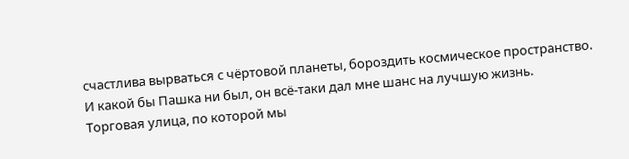счастлива вырваться с чёртовой планеты, бороздить космическое пространство.
И какой бы Пашка ни был, он всё-таки дал мне шанс на лучшую жизнь.
Торговая улица, по которой мы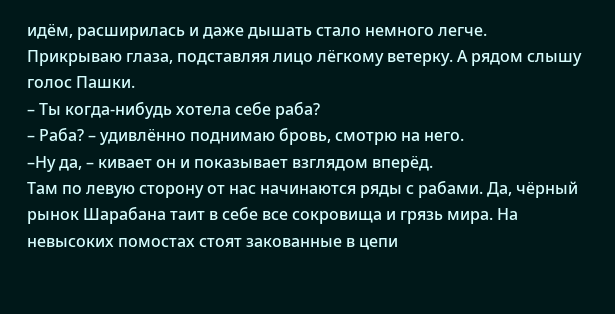идём, расширилась и даже дышать стало немного легче.
Прикрываю глаза, подставляя лицо лёгкому ветерку. А рядом слышу голос Пашки.
– Ты когда-нибудь хотела себе раба?
– Раба? – удивлённо поднимаю бровь, смотрю на него.
–Ну да, – кивает он и показывает взглядом вперёд.
Там по левую сторону от нас начинаются ряды с рабами. Да, чёрный рынок Шарабана таит в себе все сокровища и грязь мира. На невысоких помостах стоят закованные в цепи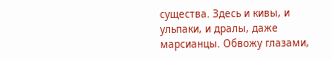существа. Здесь и кивы, и ульпаки, и дралы, даже марсианцы. Обвожу глазами,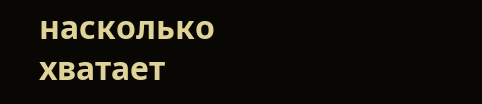насколько хватает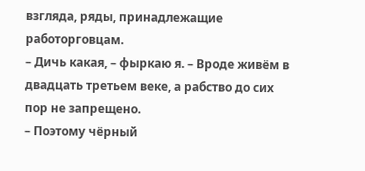взгляда, ряды, принадлежащие работорговцам.
– Дичь какая, – фыркаю я. – Вроде живём в двадцать третьем веке, а рабство до сих пор не запрещено.
– Поэтому чёрный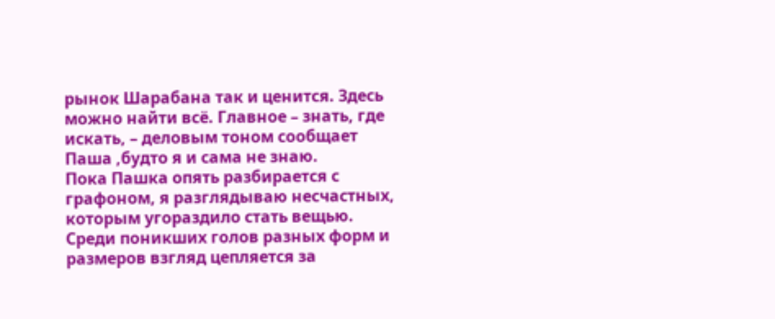рынок Шарабана так и ценится. Здесь можно найти всё. Главное – знать, где искать, – деловым тоном сообщает Паша ,будто я и сама не знаю.
Пока Пашка опять разбирается с графоном, я разглядываю несчастных, которым угораздило стать вещью.
Среди поникших голов разных форм и размеров взгляд цепляется за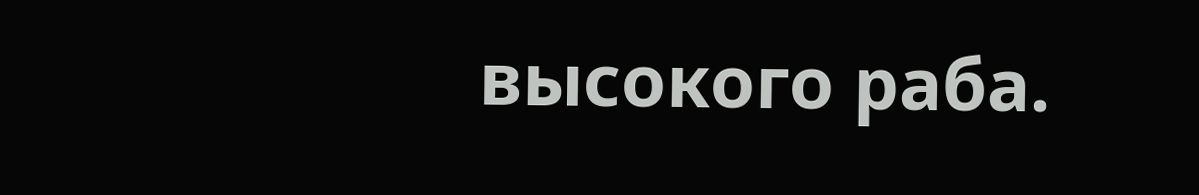высокого раба.